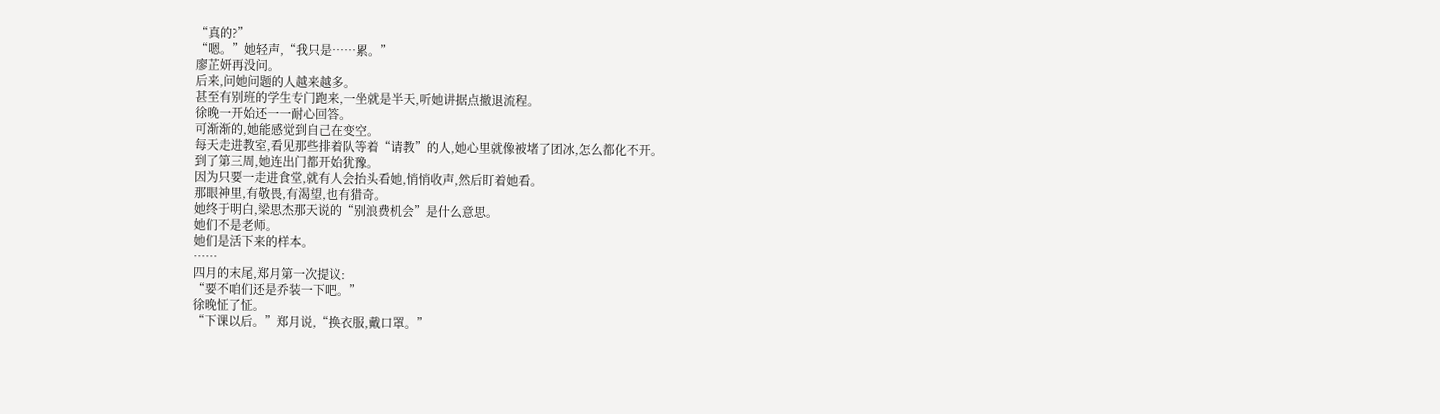“真的?”
“嗯。”她轻声,“我只是……累。”
廖芷妍再没问。
后来,问她问题的人越来越多。
甚至有别班的学生专门跑来,一坐就是半天,听她讲据点撤退流程。
徐晚一开始还一一耐心回答。
可渐渐的,她能感觉到自己在变空。
每天走进教室,看见那些排着队等着“请教”的人,她心里就像被堵了团冰,怎么都化不开。
到了第三周,她连出门都开始犹豫。
因为只要一走进食堂,就有人会抬头看她,悄悄收声,然后盯着她看。
那眼神里,有敬畏,有渴望,也有猎奇。
她终于明白,梁思杰那天说的“别浪费机会”是什么意思。
她们不是老师。
她们是活下来的样本。
……
四月的末尾,郑月第一次提议:
“要不咱们还是乔装一下吧。”
徐晚怔了怔。
“下课以后。”郑月说,“换衣服,戴口罩。”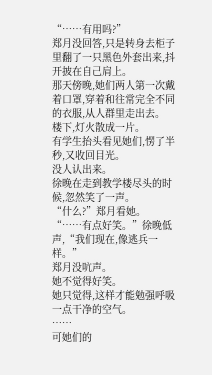“……有用吗?”
郑月没回答,只是转身去柜子里翻了一只黑色外套出来,抖开披在自己肩上。
那天傍晚,她们两人第一次戴着口罩,穿着和往常完全不同的衣服,从人群里走出去。
楼下,灯火散成一片。
有学生抬头看见她们,愣了半秒,又收回目光。
没人认出来。
徐晚在走到教学楼尽头的时候,忽然笑了一声。
“什么?”郑月看她。
“……有点好笑。”徐晚低声,“我们现在,像逃兵一样。”
郑月没吭声。
她不觉得好笑。
她只觉得,这样才能勉强呼吸一点干净的空气。
……
可她们的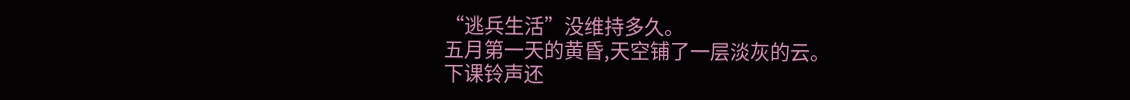“逃兵生活”没维持多久。
五月第一天的黄昏,天空铺了一层淡灰的云。
下课铃声还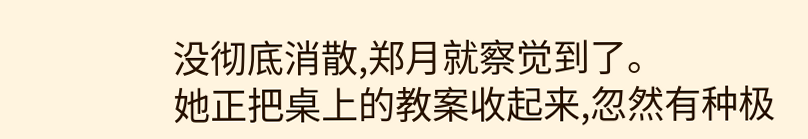没彻底消散,郑月就察觉到了。
她正把桌上的教案收起来,忽然有种极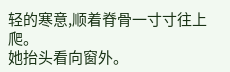轻的寒意,顺着脊骨一寸寸往上爬。
她抬头看向窗外。